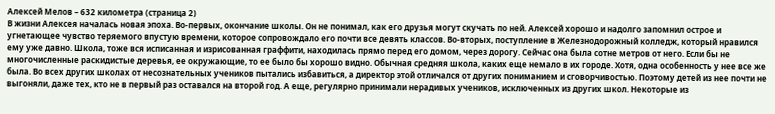Алексей Мелов – 632 километра (страница 2)
В жизни Алексея началась новая эпоха. Во-первых, окончание школы. Он не понимал, как его друзья могут скучать по ней. Алексей хорошо и надолго запомнил острое и угнетающее чувство теряемого впустую времени, которое сопровождало его почти все девять классов. Во-вторых, поступление в Железнодорожный колледж, который нравился ему уже давно. Школа, тоже вся исписанная и изрисованная граффити, находилась прямо перед его домом, через дорогу. Сейчас она была сотне метров от него. Если бы не многочисленные раскидистые деревья, ее окружающие, то ее было бы хорошо видно. Обычная средняя школа, каких еще немало в их городе. Хотя, одна особенность у нее все же была. Во всех других школах от несознательных учеников пытались избавиться, а директор этой отличался от других пониманием и сговорчивостью. Поэтому детей из нее почти не выгоняли, даже тех, кто не в первый раз оставался на второй год. А еще, регулярно принимали нерадивых учеников, исключенных из других школ. Некоторые из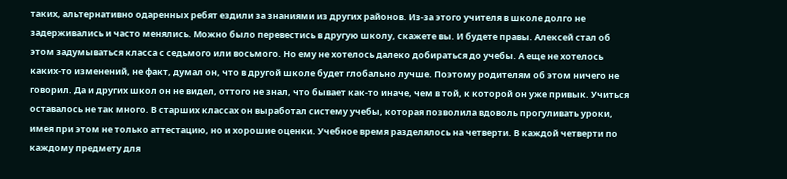таких, альтернативно одаренных ребят ездили за знаниями из других районов. Из-за этого учителя в школе долго не задерживались и часто менялись. Можно было перевестись в другую школу, скажете вы. И будете правы. Алексей стал об этом задумываться класса с седьмого или восьмого. Но ему не хотелось далеко добираться до учебы. А еще не хотелось каких-то изменений, не факт, думал он, что в другой школе будет глобально лучше. Поэтому родителям об этом ничего не говорил. Да и других школ он не видел, оттого не знал, что бывает как-то иначе, чем в той, к которой он уже привык. Учиться оставалось не так много. В старших классах он выработал систему учебы, которая позволила вдоволь прогуливать уроки, имея при этом не только аттестацию, но и хорошие оценки. Учебное время разделялось на четверти. В каждой четверти по каждому предмету для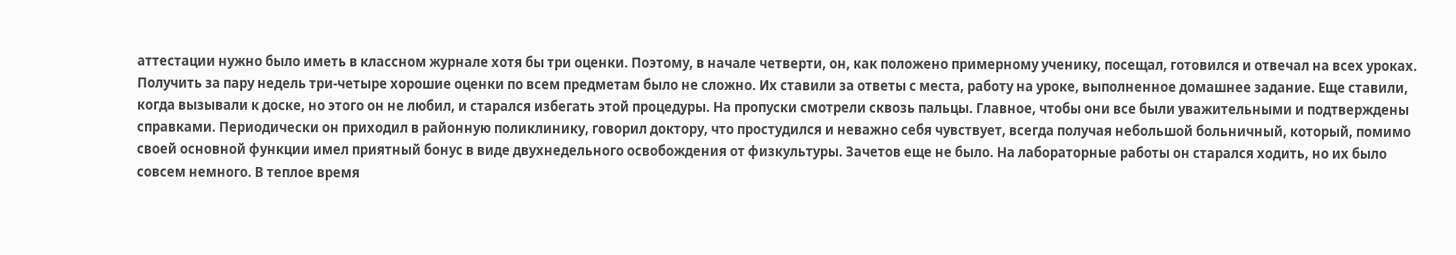аттестации нужно было иметь в классном журнале хотя бы три оценки. Поэтому, в начале четверти, он, как положено примерному ученику, посещал, готовился и отвечал на всех уроках. Получить за пару недель три-четыре хорошие оценки по всем предметам было не сложно. Их ставили за ответы с места, работу на уроке, выполненное домашнее задание. Еще ставили, когда вызывали к доске, но этого он не любил, и старался избегать этой процедуры. На пропуски смотрели сквозь пальцы. Главное, чтобы они все были уважительными и подтверждены справками. Периодически он приходил в районную поликлинику, говорил доктору, что простудился и неважно себя чувствует, всегда получая небольшой больничный, который, помимо своей основной функции имел приятный бонус в виде двухнедельного освобождения от физкультуры. Зачетов еще не было. На лабораторные работы он старался ходить, но их было совсем немного. В теплое время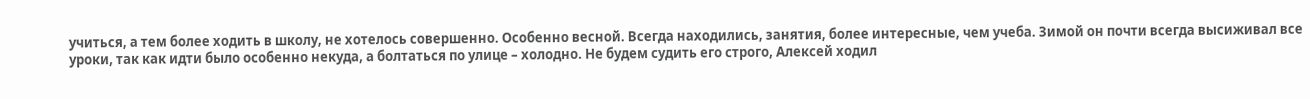учиться, а тем более ходить в школу, не хотелось совершенно. Особенно весной. Всегда находились, занятия, более интересные, чем учеба. Зимой он почти всегда высиживал все уроки, так как идти было особенно некуда, а болтаться по улице – холодно. Не будем судить его строго, Алексей ходил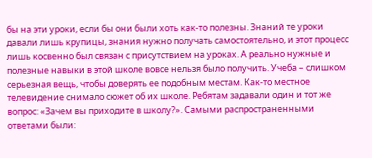бы на эти уроки, если бы они были хоть как-то полезны. Знаний те уроки давали лишь крупицы, знания нужно получать самостоятельно, и этот процесс лишь косвенно был связан с присутствием на уроках. А реально нужные и полезные навыки в этой школе вовсе нельзя было получить. Учеба – слишком серьезная вещь, чтобы доверять ее подобным местам. Как-то местное телевидение снимало сюжет об их школе. Ребятам задавали один и тот же вопрос: «Зачем вы приходите в школу?». Самыми распространенными ответами были: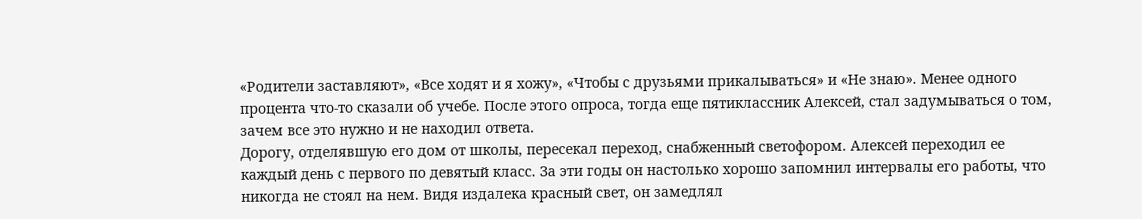«Родители заставляют», «Все ходят и я хожу», «Чтобы с друзьями прикалываться» и «Не знаю». Менее одного процента что-то сказали об учебе. После этого опроса, тогда еще пятиклассник Алексей, стал задумываться о том, зачем все это нужно и не находил ответа.
Дорогу, отделявшую его дом от школы, пересекал переход, снабженный светофором. Алексей переходил ее каждый день с первого по девятый класс. За эти годы он настолько хорошо запомнил интервалы его работы, что никогда не стоял на нем. Видя издалека красный свет, он замедлял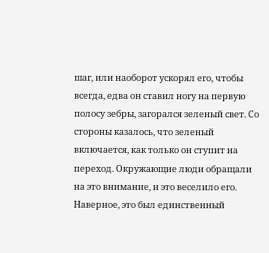шаг, или наоборот ускорял его, чтобы всегда, едва он ставил ногу на первую полосу зебры, загорался зеленый свет. Со стороны казалось, что зеленый включается, как только он ступит на переход. Окружающие люди обращали на это внимание, и это веселило его. Наверное, это был единственный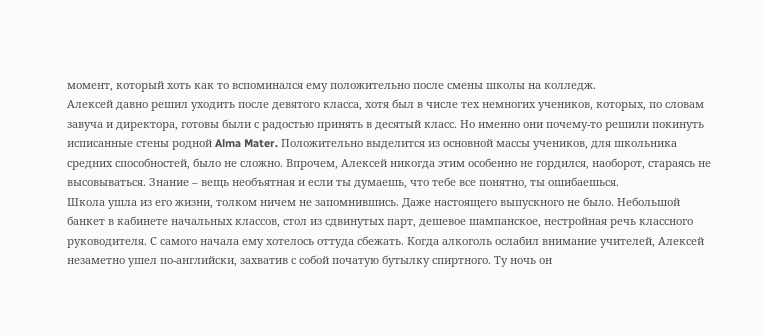момент, который хоть как то вспоминался ему положительно после смены школы на колледж.
Алексей давно решил уходить после девятого класса, хотя был в числе тех немногих учеников, которых, по словам завуча и директора, готовы были с радостью принять в десятый класс. Но именно они почему-то решили покинуть исписанные стены родной Alma Mater. Положительно выделится из основной массы учеников, для школьника средних способностей, было не сложно. Впрочем, Алексей никогда этим особенно не гордился, наоборот, стараясь не высовываться. Знание – вещь необъятная и если ты думаешь, что тебе все понятно, ты ошибаешься.
Школа ушла из его жизни, толком ничем не запомнившись. Даже настоящего выпускного не было. Небольшой банкет в кабинете начальных классов, стол из сдвинутых парт, дешевое шампанское, нестройная речь классного руководителя. С самого начала ему хотелось оттуда сбежать. Когда алкоголь ослабил внимание учителей, Алексей незаметно ушел по-английски, захватив с собой початую бутылку спиртного. Ту ночь он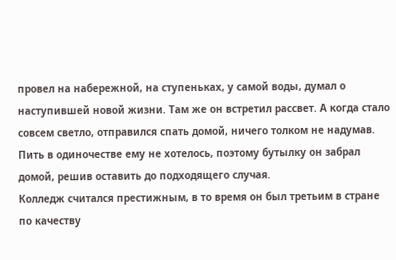провел на набережной, на ступеньках, у самой воды, думал о наступившей новой жизни. Там же он встретил рассвет. А когда стало совсем светло, отправился спать домой, ничего толком не надумав. Пить в одиночестве ему не хотелось, поэтому бутылку он забрал домой, решив оставить до подходящего случая.
Колледж считался престижным, в то время он был третьим в стране по качеству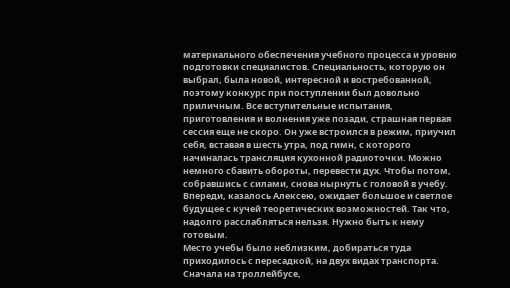материального обеспечения учебного процесса и уровню подготовки специалистов. Специальность, которую он выбрал, была новой, интересной и востребованной, поэтому конкурс при поступлении был довольно приличным. Все вступительные испытания, приготовления и волнения уже позади, страшная первая сессия еще не скоро. Он уже встроился в режим, приучил себя, вставая в шесть утра, под гимн, с которого начиналась трансляция кухонной радиоточки. Можно немного сбавить обороты, перевести дух. Чтобы потом, собравшись с силами, снова нырнуть с головой в учебу. Впереди, казалось Алексею, ожидает большое и светлое будущее с кучей теоретических возможностей. Так что, надолго расслабляться нельзя. Нужно быть к нему готовым.
Место учебы было неблизким, добираться туда приходилось с пересадкой, на двух видах транспорта. Сначала на троллейбусе,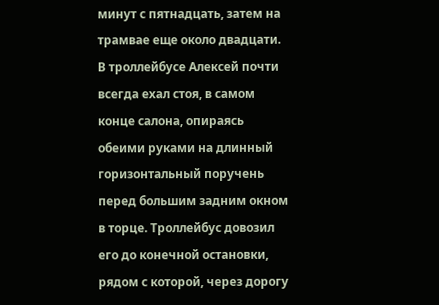минут с пятнадцать, затем на трамвае еще около двадцати. В троллейбусе Алексей почти всегда ехал стоя, в самом конце салона, опираясь обеими руками на длинный горизонтальный поручень перед большим задним окном в торце. Троллейбус довозил его до конечной остановки, рядом с которой, через дорогу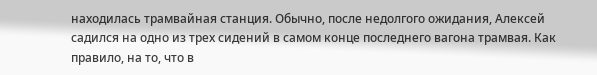находилась трамвайная станция. Обычно, после недолгого ожидания, Алексей садился на одно из трех сидений в самом конце последнего вагона трамвая. Как правило, на то, что в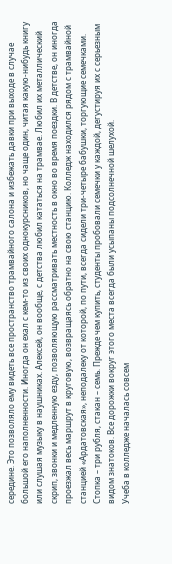середине. Это позволяло ему видеть все пространство трамвайного салона и избежать давки при выходе в случае большой его наполненности. Иногда он ехал с кем-то из своих однокурсников, но чаще один, читая какую-нибудь книгу или слушая музыку в наушниках. Алексей, он вообще, с детства любил кататься на трамвае. Любил их металлический скрип, звонки и медленную езду, позволяющую рассматривать местность в окно во время поездки. В детстве, он иногда проезжал весь маршрут в круговую, возвращаясь обратно на свою станцию. Колледж находился рядом с трамвайной станцией «Ардатовская», неподалеку от которой, по пути, всегда сидели три-четыре бабушки, торгующие семечками. Стопка – три рубля, стакан – семь. Прежде чем купить, студенты пробовали семечки у каждой, дегустируя их с серьезным видом знатоков. Все дорожки вокруг этого места всегда были усыпаны подсолнечной шелухой.
Учеба в колледже началась совсем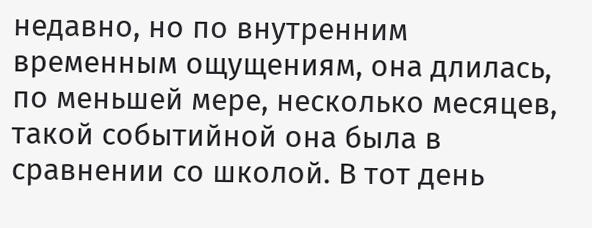недавно, но по внутренним временным ощущениям, она длилась, по меньшей мере, несколько месяцев, такой событийной она была в сравнении со школой. В тот день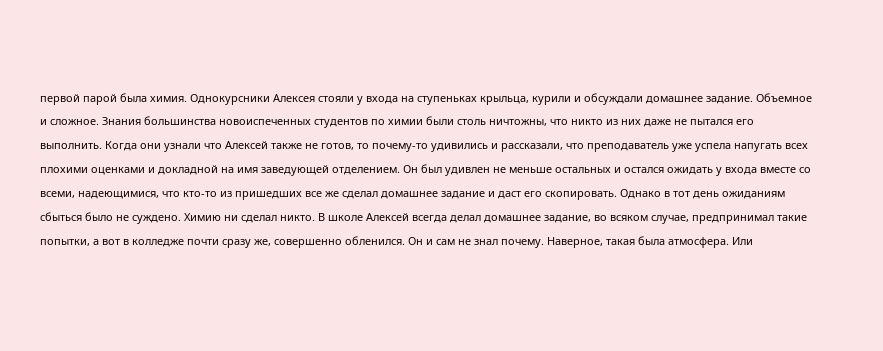первой парой была химия. Однокурсники Алексея стояли у входа на ступеньках крыльца, курили и обсуждали домашнее задание. Объемное и сложное. Знания большинства новоиспеченных студентов по химии были столь ничтожны, что никто из них даже не пытался его выполнить. Когда они узнали что Алексей также не готов, то почему-то удивились и рассказали, что преподаватель уже успела напугать всех плохими оценками и докладной на имя заведующей отделением. Он был удивлен не меньше остальных и остался ожидать у входа вместе со всеми, надеющимися, что кто-то из пришедших все же сделал домашнее задание и даст его скопировать. Однако в тот день ожиданиям сбыться было не суждено. Химию ни сделал никто. В школе Алексей всегда делал домашнее задание, во всяком случае, предпринимал такие попытки, а вот в колледже почти сразу же, совершенно обленился. Он и сам не знал почему. Наверное, такая была атмосфера. Или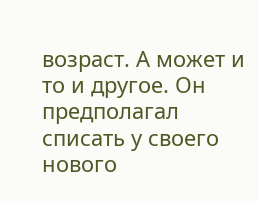возраст. А может и то и другое. Он предполагал списать у своего нового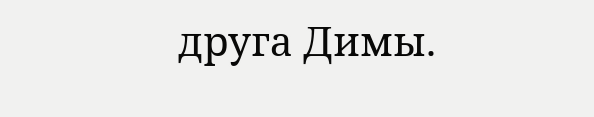друга Димы.